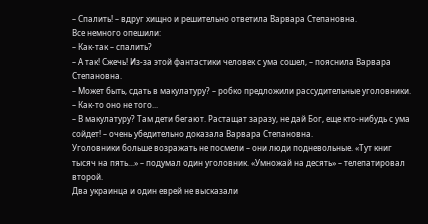– Спалить! – вдруг хищно и решительно ответила Варвара Степановна.
Все немного опешили:
– Как-так – спалить?
– А так! Сжечь! Из-за этой фантастики человек с ума сошел, – пояснила Варвара Степановна.
– Может быть, сдать в макулатуру? – робко предложили рассудительные уголовники. – Как-то оно не того...
– В макулатуру? Там дети бегают. Растащат заразу, не дай Бог, еще кто-нибудь с ума сойдет! – очень убедительно доказала Варвара Степановна.
Уголовники больше возражать не посмели – они люди подневольные. «Тут книг тысяч на пять...» – подумал один уголовник. «Умножай на десять» – телепатировал второй.
Два украинца и один еврей не высказали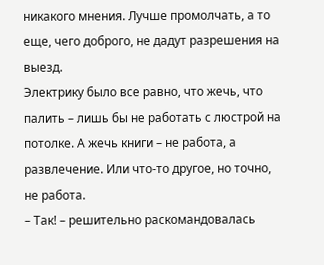никакого мнения. Лучше промолчать, а то еще, чего доброго, не дадут разрешения на выезд.
Электрику было все равно, что жечь, что палить – лишь бы не работать с люстрой на потолке. А жечь книги – не работа, а развлечение. Или что-то другое, но точно, не работа.
– Так! – решительно раскомандовалась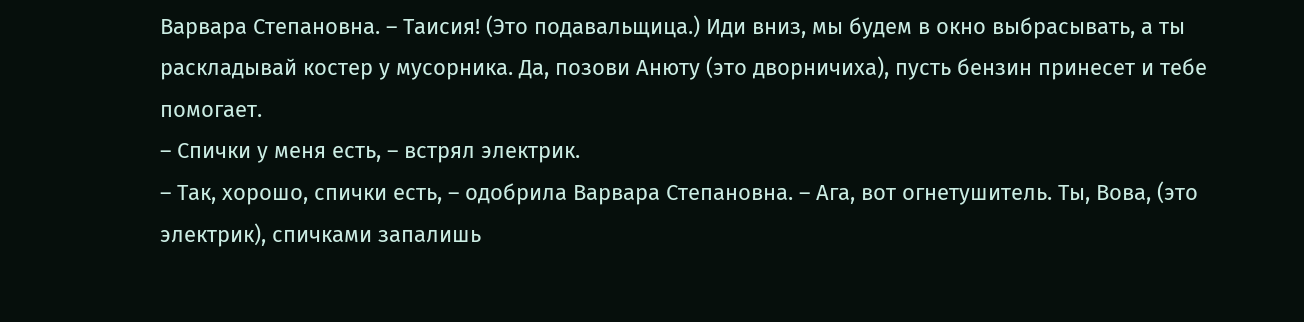Варвара Степановна. – Таисия! (Это подавальщица.) Иди вниз, мы будем в окно выбрасывать, а ты раскладывай костер у мусорника. Да, позови Анюту (это дворничиха), пусть бензин принесет и тебе помогает.
– Спички у меня есть, – встрял электрик.
– Так, хорошо, спички есть, – одобрила Варвара Степановна. – Ага, вот огнетушитель. Ты, Вова, (это электрик), спичками запалишь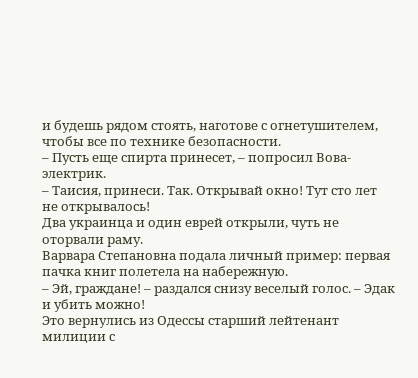и будешь рядом стоять, наготове с огнетушителем, чтобы все по технике безопасности.
– Пусть еще спирта принесет, – попросил Вова-электрик.
– Таисия, принеси. Так. Открывай окно! Тут сто лет не открывалось!
Два украинца и один еврей открыли, чуть не оторвали раму.
Варвара Степановна подала личный пример: первая пачка книг полетела на набережную.
– Эй, граждане! – раздался снизу веселый голос. – Эдак и убить можно!
Это вернулись из Одессы старший лейтенант милиции с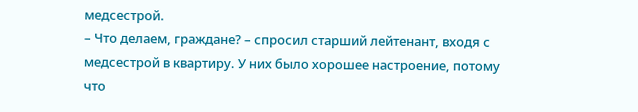медсестрой.
– Что делаем, граждане? – спросил старший лейтенант, входя с медсестрой в квартиру. У них было хорошее настроение, потому что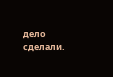дело сделали.